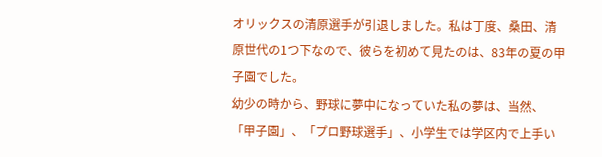オリックスの清原選手が引退しました。私は丁度、桑田、清原世代の1つ下なので、彼らを初めて見たのは、83年の夏の甲子園でした。
幼少の時から、野球に夢中になっていた私の夢は、当然、「甲子園」、「プロ野球選手」、小学生では学区内で上手い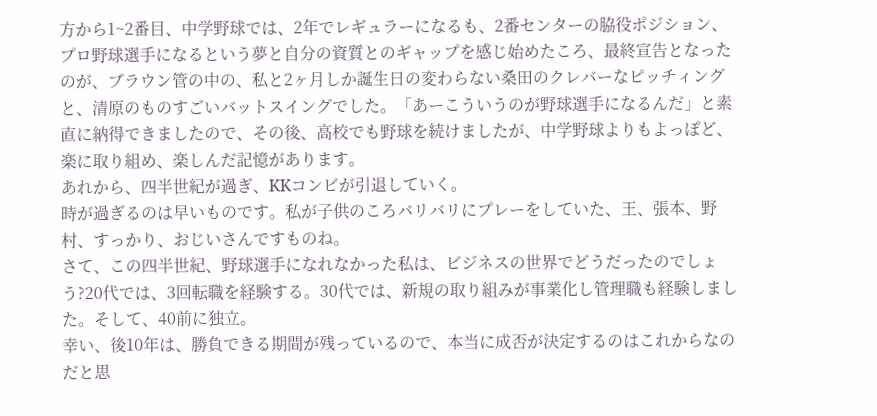方から1~2番目、中学野球では、2年でレギュラーになるも、2番センターの脇役ポジション、プロ野球選手になるという夢と自分の資質とのギャップを感じ始めたころ、最終宣告となったのが、ブラウン管の中の、私と2ヶ月しか誕生日の変わらない桑田のクレバーなピッチィングと、清原のものすごいバットスイングでした。「あーこういうのが野球選手になるんだ」と素直に納得できましたので、その後、高校でも野球を続けましたが、中学野球よりもよっぽど、楽に取り組め、楽しんだ記憶があります。
あれから、四半世紀が過ぎ、KKコンビが引退していく。
時が過ぎるのは早いものです。私が子供のころバリバリにプレーをしていた、王、張本、野村、すっかり、おじいさんですものね。
さて、この四半世紀、野球選手になれなかった私は、ビジネスの世界でどうだったのでしょう?20代では、3回転職を経験する。30代では、新規の取り組みが事業化し管理職も経験しました。そして、40前に独立。
幸い、後10年は、勝負できる期間が残っているので、本当に成否が決定するのはこれからなのだと思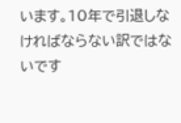います。10年で引退しなければならない訳ではないです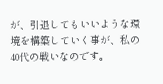が、引退してもいいような環境を構築していく事が、私の40代の戦いなのです。